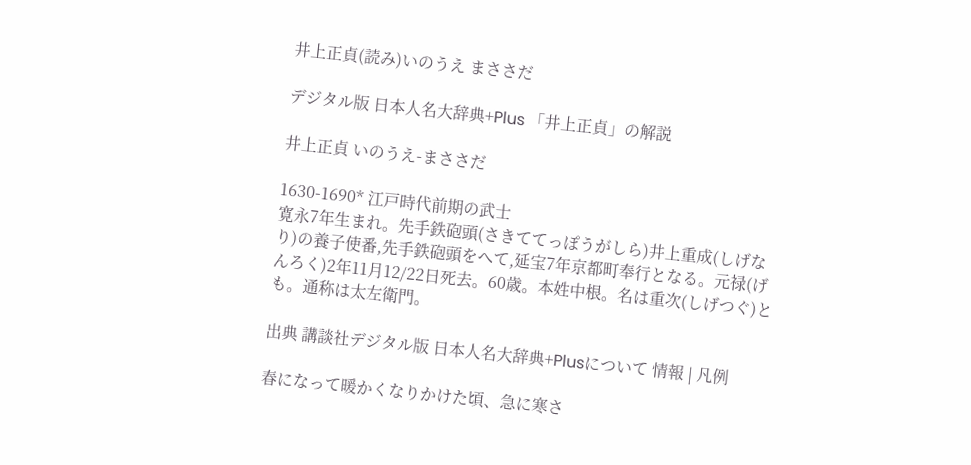井上正貞(読み)いのうえ まささだ

デジタル版 日本人名大辞典+Plus 「井上正貞」の解説

井上正貞 いのうえ-まささだ

1630-1690* 江戸時代前期の武士
寛永7年生まれ。先手鉄砲頭(さきててっぽうがしら)井上重成(しげなり)の養子使番,先手鉄砲頭をへて,延宝7年京都町奉行となる。元禄(げんろく)2年11月12/22日死去。60歳。本姓中根。名は重次(しげつぐ)とも。通称は太左衛門。

出典 講談社デジタル版 日本人名大辞典+Plusについて 情報 | 凡例

春になって暖かくなりかけた頃、急に寒さ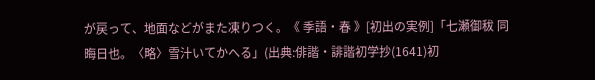が戻って、地面などがまた凍りつく。《 季語・春 》[初出の実例]「七瀬御秡 同晦日也。〈略〉雪汁いてかへる」(出典:俳諧・誹諧初学抄(1641)初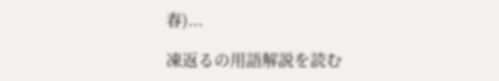春)...

凍返るの用語解説を読む